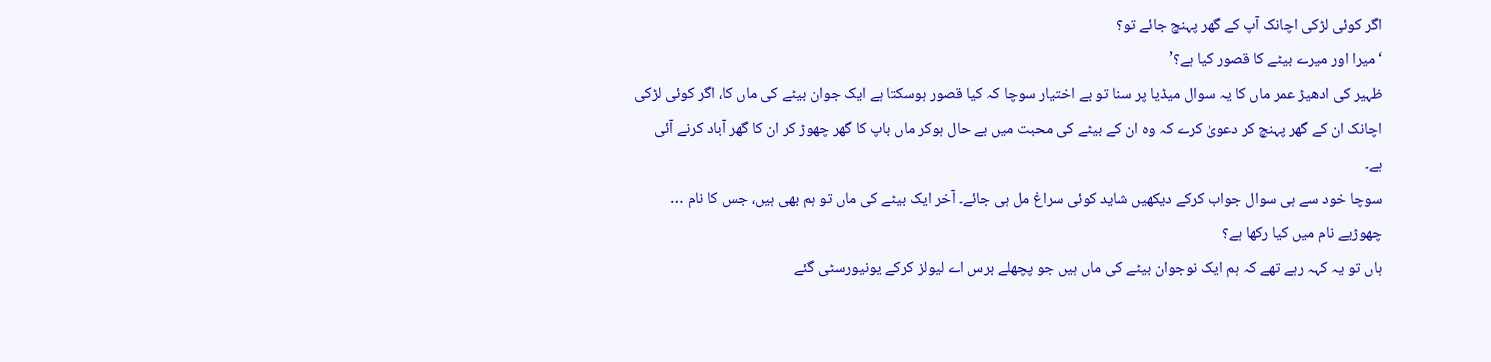اگر کوئی لڑکی اچانک آپ کے گھر پہنچ جائے تو؟
‘میرا اور میرے بیٹے کا قصور کیا ہے؟’
ظہیر کی ادھیڑ عمر ماں کا یہ سوال میڈیا پر سنا تو بے اختیار سوچا کہ کیا قصور ہوسکتا ہے ایک جوان بیٹے کی ماں کا، اگر کوئی لڑکی اچانک ان کے گھر پہنچ کر دعویٰ کرے کہ وہ ان کے بیٹے کی محبت میں بے حال ہوکر ماں باپ کا گھر چھوڑ کر ان کا گھر آباد کرنے آئی ہے۔
سوچا خود سے ہی سوال جواب کرکے دیکھیں شاید کوئی سراغ مل ہی جائے۔ آخر ایک بیٹے کی ماں تو ہم بھی ہیں، جس کا نام … چھوڑیے نام میں کیا رکھا ہے؟
ہاں تو یہ کہہ رہے تھے کہ ہم ایک نوجوان بیٹے کی ماں ہیں جو پچھلے برس اے لیولز کرکے یونیورسٹی گئے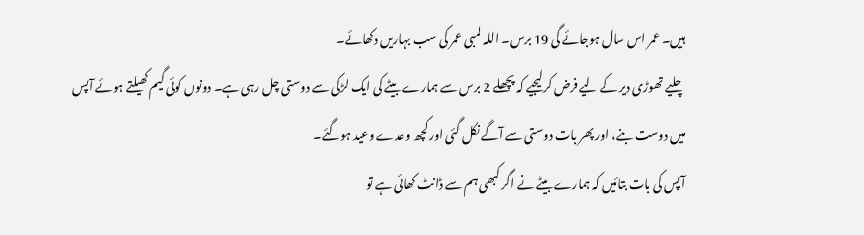ہیں۔ عمر اس سال ہوجائے گی 19 برس۔ اللہ لمبی عمر کی سب بہاریں دکھائے۔
چلیے تھوڑی دیر کے لیے فرض کرلیجیے کہ پچھلے 2 برس سے ہمارے بیٹے کی ایک لڑکی سے دوستی چل رہی ہے۔ دونوں کوئی گیم کھیلتے ہوئے آپس میں دوست بنے، اور پھر بات دوستی سے آگے نکل گئی اور کچھ وعدے وعید ہوگئے۔
آپس کی بات بتائیں کہ ہمارے بیٹے نے اگر کبھی ہم سے ڈانٹ کھائی ہے تو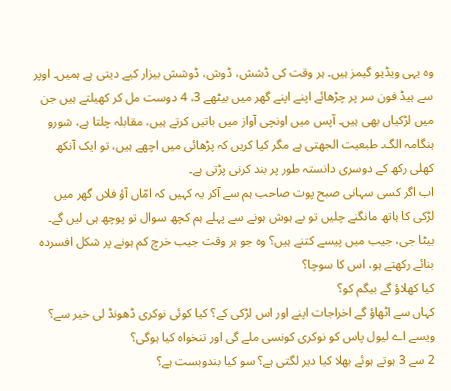وہ یہی ویڈیو گیمز ہیں۔ ہر وقت کی ڈشش، ڈوش، ڈوشش بیزار کیے دیتی ہے ہمیں۔ اوپر سے ہیڈ فون سر پر چڑھائے اپنے اپنے گھر میں بیٹھے 3، 4 دوست مل کر کھیلتے ہیں جن میں لڑکیاں بھی ہیں۔ آپس میں اونچی آواز میں باتیں کرتے ہیں، مقابلہ چلتا ہے، شورو ہنگامہ الگ۔ طبعیت الجھتی ہے مگر کیا کریں کہ پڑھائی میں اچھے ہیں، تو ایک آنکھ کھلی رکھ کے دوسری دانستہ طور پر بند کرنی پڑتی ہے۔
اب اگر کسی سہانی صبح پوت صاحب ہم سے آکر یہ کہیں کہ امّاں آؤ فلاں گھر میں لڑکی کا ہاتھ مانگنے چلیں تو بے ہوش ہونے سے پہلے ہم کچھ سوال تو پوچھ ہی لیں گے۔
بیٹا جی، جیب میں پیسے کتنے ہیں؟ وہ جو ہر وقت جیب خرچ کم ہونے پر شکل افسردہ بنائے رکھتے ہو، اس کا سوچا؟
کیا کھلاؤ گے بیگم کو؟
کہاں سے اٹھاؤ گے اخراجات اپنے اور اس لڑکی کے؟ کیا کوئی نوکری ڈھونڈ لی خیر سے؟
ویسے اے لیول پاس کو نوکری کونسی ملے گی اور تنخواہ کیا ہوگی؟
2 سے 3 ہوتے ہوئے بھلا کیا دیر لگتی ہے؟ سو کیا بندوبست ہے؟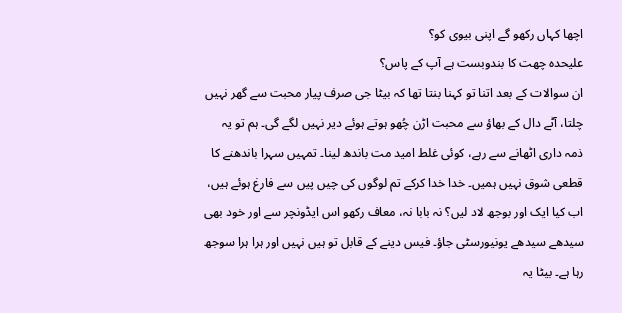اچھا کہاں رکھو گے اپنی بیوی کو؟
علیحدہ چھت کا بندوبست ہے آپ کے پاس؟
ان سوالات کے بعد اتنا تو کہنا بنتا تھا کہ بیٹا جی صرف پیار محبت سے گھر نہیں چلتا، آٹے دال کے بھاؤ سے محبت اڑن چُھو ہوتے ہوئے دیر نہیں لگے گی۔ ہم تو یہ ذمہ داری اٹھانے سے رہے، کوئی غلط امید مت باندھ لینا۔ تمہیں سہرا باندھنے کا قطعی شوق نہیں ہمیں۔ خدا خدا کرکے تم لوگوں کی چیں پیں سے فارغ ہوئے ہیں، اب کیا ایک اور بوجھ لاد لیں؟ نہ بابا نہ، معاف رکھو اس ایڈونچر سے اور خود بھی سیدھے سیدھے یونیورسٹی جاؤ۔ فیس دینے کے قابل تو ہیں نہیں اور ہرا ہرا سوجھ رہا ہے۔ بیٹا یہ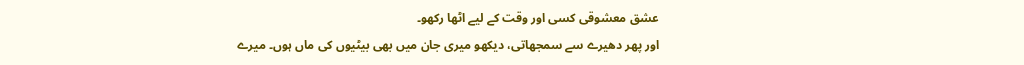عشق معشوقی کسی اور وقت کے لیے اٹھا رکھو۔
اور پھر دھیرے سے سمجھاتی، دیکھو میری جان میں بھی بیٹیوں کی ماں ہوں۔ میرے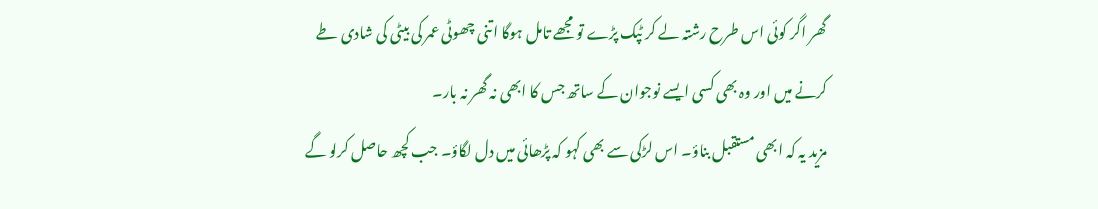گھر اگر کوئی اس طرح رشتہ لے کر ٹپک پڑے تو مجھے تامل ہوگا اتنی چھوٹی عمر کی بیٹی کی شادی طے کرنے میں اور وہ بھی کسی ایسے نوجوان کے ساتھ جس کا ابھی نہ گھر نہ بار۔
مزید یہ کہ ابھی مستقبل بناؤ۔ اس لڑکی سے بھی کہو کہ پڑھائی میں دل لگاؤ۔ جب کچھ حاصل کرلو گے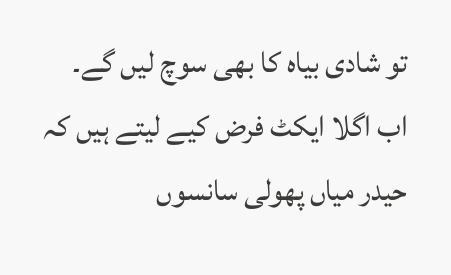تو شادی بیاہ کا بھی سوچ لیں گے۔
اب اگلا ایکٹ فرض کیے لیتے ہیں کہ حیدر میاں پھولی سانسوں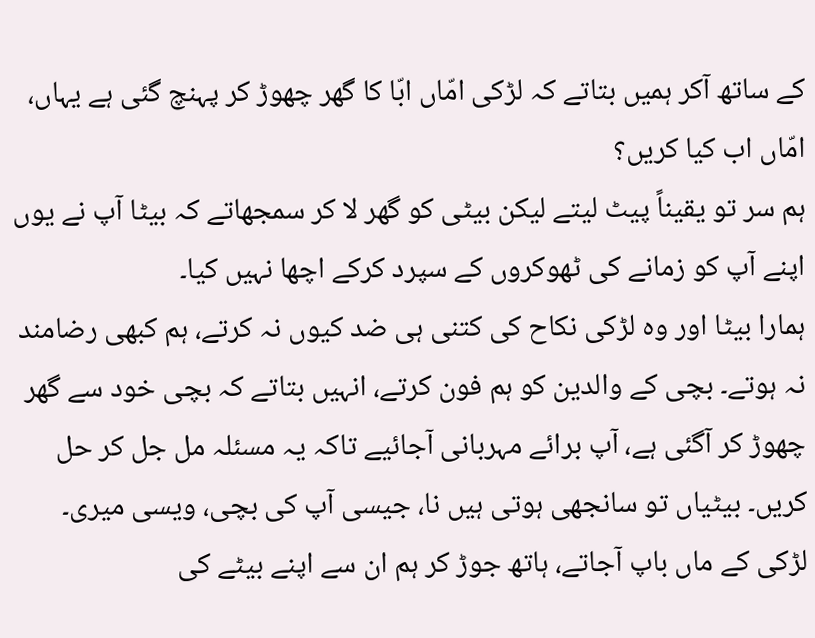کے ساتھ آکر ہمیں بتاتے کہ لڑکی امّاں ابّا کا گھر چھوڑ کر پہنچ گئی ہے یہاں، امّاں اب کیا کریں؟
ہم سر تو یقیناً پیٹ لیتے لیکن بیٹی کو گھر لا کر سمجھاتے کہ بیٹا آپ نے یوں اپنے آپ کو زمانے کی ٹھوکروں کے سپرد کرکے اچھا نہیں کیا۔
ہمارا بیٹا اور وہ لڑکی نکاح کی کتنی ہی ضد کیوں نہ کرتے، ہم کبھی رضامند نہ ہوتے۔ بچی کے والدین کو ہم فون کرتے، انہیں بتاتے کہ بچی خود سے گھر چھوڑ کر آگئی ہے، آپ برائے مہربانی آجائیے تاکہ یہ مسئلہ مل جل کر حل کریں۔ بیٹیاں تو سانجھی ہوتی ہیں نا، جیسی آپ کی بچی، ویسی میری۔
لڑکی کے ماں باپ آجاتے، ہاتھ جوڑ کر ہم ان سے اپنے بیٹے کی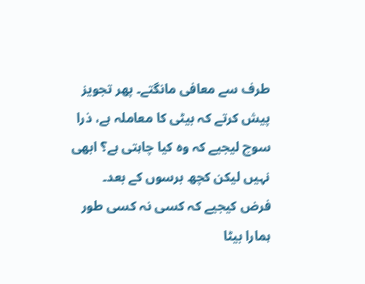طرف سے معافی مانگتے۔ پھر تجویز پیش کرتے کہ بیٹی کا معاملہ ہے، ذرا سوچ لیجیے کہ وہ کیا چاہتی ہے؟ ابھی نہیں لیکن کچھ برسوں کے بعد۔
فرض کیجیے کہ کسی نہ کسی طور ہمارا بیٹا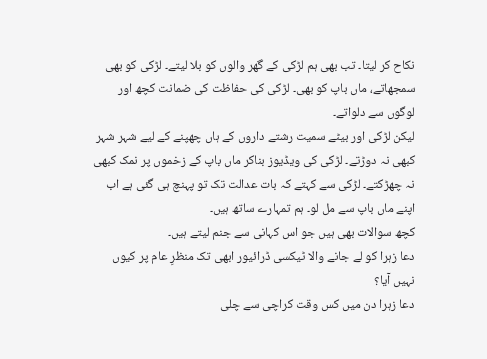نکاح کر لیتا۔ تب بھی ہم لڑکی کے گھر والوں کو بلا لیتے۔ لڑکی کو بھی سمجھاتے، ماں باپ کو بھی۔ لڑکی کی حفاظت کی ضمانت کچھ اور لوگوں سے دلواتے۔
لیکن لڑکی اور بیٹے سمیت رشتے داروں کے ہاں چھپنے کے لیے شہر شہر کبھی نہ دوڑتے۔ لڑکی کی ویڈیوز بناکر ماں باپ کے زخموں پر نمک کبھی نہ چھڑکتے۔ لڑکی سے کہتے کہ بات عدالت تک تو پہنچ ہی گئی ہے اب اپنے ماں باپ سے مل لو۔ ہم تمہارے ساتھ ہیں۔
کچھ سوالات بھی ہیں جو اس کہانی سے جنم لیتے ہیں۔
دعا زہرا کو لے جانے والا ٹیکسی ڈرائیور ابھی تک منظرِ عام پر کیوں نہیں آیا؟
دعا زہرا دن میں کس وقت کراچی سے چلی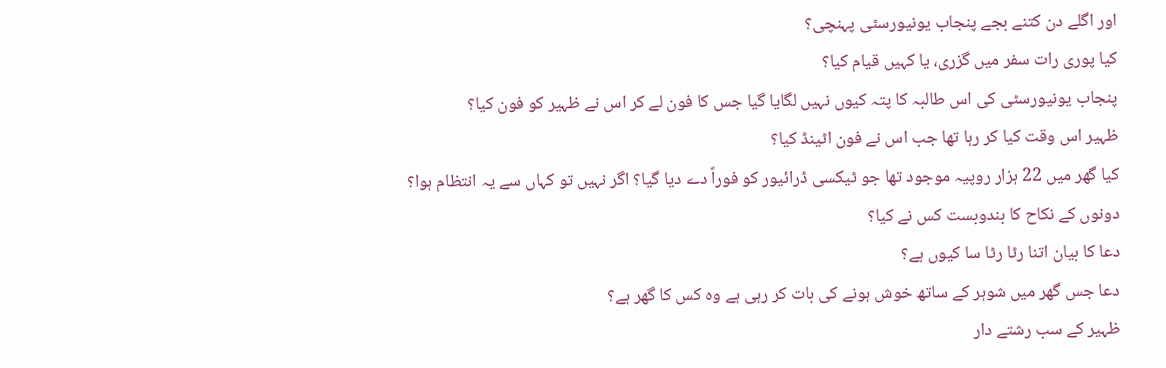اور اگلے دن کتنے بجے پنجاب یونیورسٹی پہنچی؟
کیا پوری رات سفر میں گزری، یا کہیں قیام کیا؟
پنجاب یونیورسٹی کی اس طالبہ کا پتہ کیوں نہیں لگایا گیا جس کا فون لے کر اس نے ظہیر کو فون کیا؟
ظہیر اس وقت کیا کر رہا تھا جب اس نے فون اٹینڈ کیا؟
کیا گھر میں 22 ہزار روپیہ موجود تھا جو ٹیکسی ڈرائیور کو فوراً دے دیا گیا؟ اگر نہیں تو کہاں سے یہ انتظام ہوا؟
دونوں کے نکاح کا بندوبست کس نے کیا؟
دعا کا بیان اتنا رٹا رٹا سا کیوں ہے؟
دعا جس گھر میں شوہر کے ساتھ خوش ہونے کی بات کر رہی ہے وہ کس کا گھر ہے؟
ظہیر کے سب رشتے دار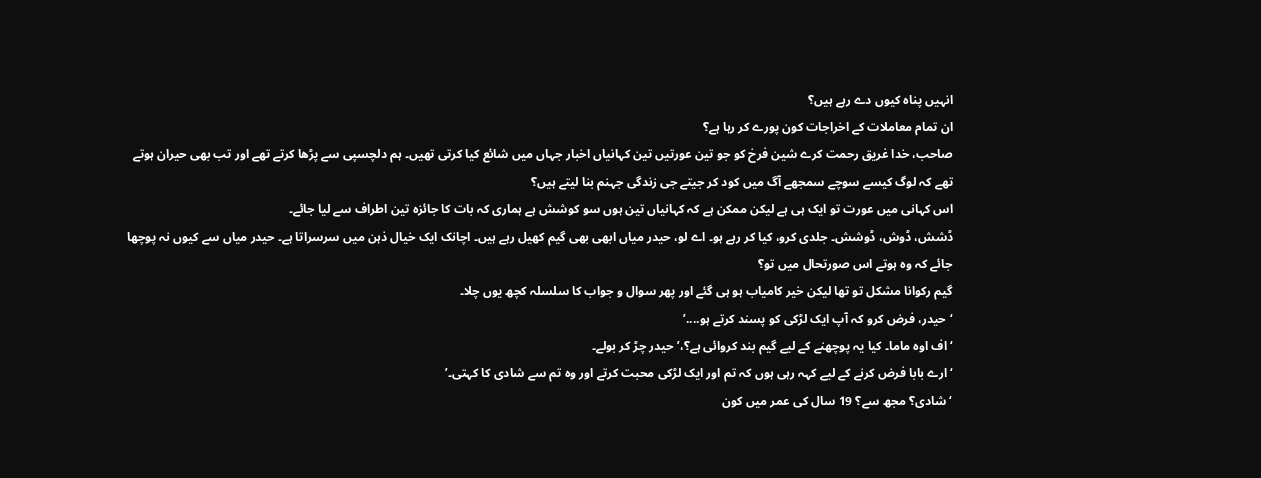انہیں پناہ کیوں دے رہے ہیں؟
ان تمام معاملات کے اخراجات کون پورے کر رہا ہے؟
صاحب، خدا غریق رحمت کرے شین فرخ کو جو تین عورتیں تین کہانیاں اخبار جہاں میں شائع کیا کرتی تھیں۔ ہم دلچسپی سے پڑھا کرتے تھے اور تب بھی حیران ہوتے تھے کہ لوگ کیسے سوچے سمجھے آگ میں کود کر جیتے جی زندگی جہنم بنا لیتے ہیں؟
اس کہانی میں عورت تو ایک ہی ہے لیکن ممکن ہے کہ کہانیاں تین ہوں سو کوشش ہے ہماری کہ بات کا جائزہ تین اطراف سے لیا جائے۔
ڈشش، ڈوش، ڈوشش۔ جلدی کرو، کیا کر رہے ہو۔ اے لو، حیدر میاں ابھی بھی گیم کھیل رہے ہیں۔ اچانک ایک خیال ذہن میں سرسراتا ہے۔ حیدر میاں سے کیوں نہ پوچھا جائے کہ وہ ہوتے اس صورتحال میں تو؟
گیم رکوانا مشکل تو تھا لیکن خیر کامیاب ہو ہی گئے اور پھر سوال و جواب کا سلسلہ کچھ یوں چلا۔
‘حیدر، فرض کرو کہ آپ ایک لڑکی کو پسند کرتے ہو....’
‘اف اوہ ماما۔ کیا یہ پوچھنے کے لیے گیم بند کروائی ہے؟،’ حیدر چڑ کر بولے۔
‘ارے بابا فرض کرنے کے لیے کہہ رہی ہوں کہ تم اور ایک لڑکی محبت کرتے اور وہ تم سے شادی کا کہتی۔’
‘شادی؟ مجھ سے؟ 19 سال کی عمر میں کون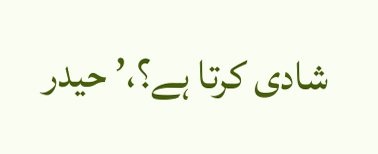شادی کرتا ہے؟،’ حیدر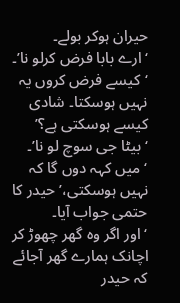حیران ہوکر بولے۔
‘ارے بابا فرض کرلو نا’۔
‘کیسے فرض کروں یہ نہیں ہوسکتا۔ شادی کیسے ہوسکتی ہے؟’
‘بیٹا جی سوچ لو نا’۔
‘میں کہہ دوں گا کہ نہیں ہوسکتی،’ حیدر کا حتمی جواب آیا۔
‘اور اگر وہ گھر چھوڑ کر اچانک ہمارے گھر آجائے کہ حیدر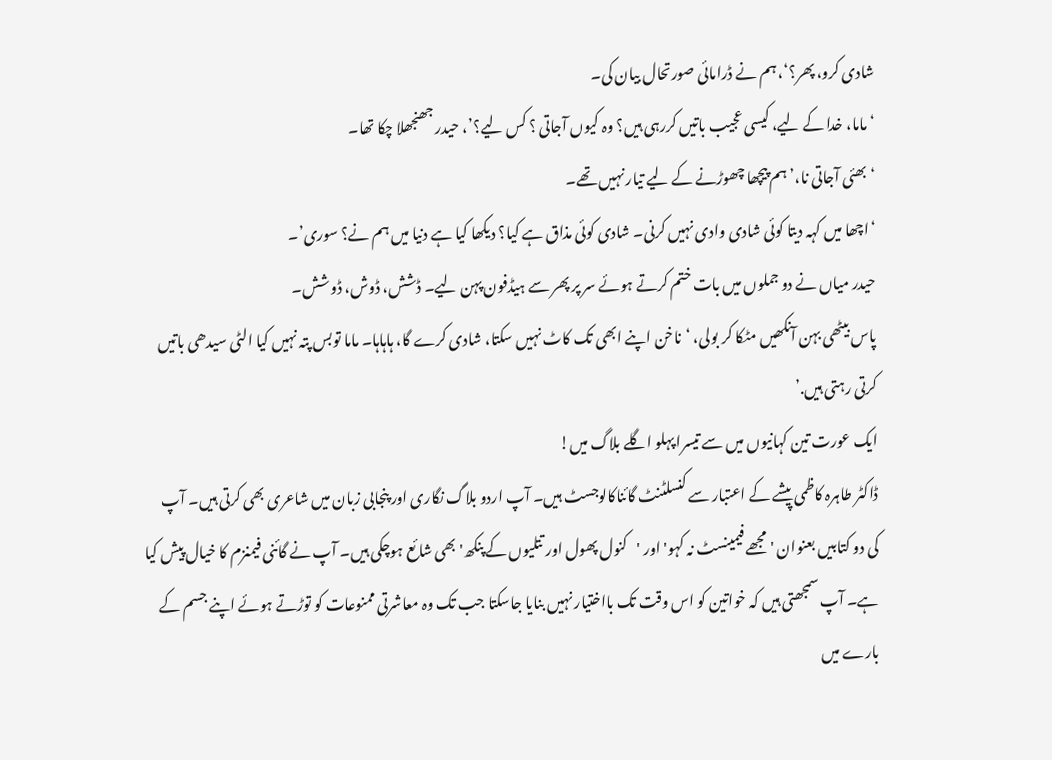شادی کرو، پھر؟‘، ہم نے ڈرامائی صورتحال بیان کی۔
‘ماما، خدا کے لیے، کیسی عجیب باتیں کررہی ہیں؟ وہ کیوں آجاتی ؟ کس لیے؟’، حیدر جھنجھلا چکا تھا۔
‘بھئی آجاتی نا،’ ہم پیچھا چھوڑنے کے لیے تیار نہیں تھے۔
‘اچھا میں کہہ دیتا کوئی شادی وادی نہیں کرنی۔ شادی کوئی مذاق ہے کیا؟ دیکھا کیا ہے دنیا میں ہم نے؟ سوری’۔
حیدر میاں نے دو جملوں میں بات ختم کرتے ہوئے سر پر پھر سے ہیڈفون پہن لیے۔ ڈشش، ڈوش، ڈوشش۔
پاس بیٹھی بہن آنکھیں مٹکا کر بولی، ‘ناخن اپنے ابھی تک کاٹ نہیں سکتا، شادی کرے گا، ہاہاہا۔ ماما توبس پتہ نہیں کیا الٹی سیدھی باتیں کرتی رہتی ہیں.’
ایک عورت تین کہانیوں میں سے تیسرا پہلو اگلے بلاگ میں!
ڈاکٹر طاہرہ کاظمی پیشے کے اعتبار سے کنسلٹنٹ گائناکالوجسٹ ہیں۔ آپ اردو بلاگ نگاری اور پنجابی زبان میں شاعری بھی کرتی ہیں۔ آپ کی دو کتابیں بعنوان 'مجھے فیمینسٹ نہ کہو' اور 'کنول پھول اور تتلیوں کے پنکھ' بھی شائع ہوچکی ہیں۔ آپ نے گائنی فیمنزم کا خیال پیش کیا ہے۔ آپ سمجھتی ہیں کہ خواتین کو اس وقت تک بااختیار نہیں بنایا جاسکتا جب تک وہ معاشرتی ممنوعات کو توڑتے ہوئے اپنے جسم کے بارے میں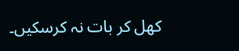کھل کر بات نہ کرسکیں۔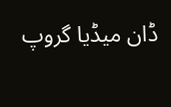ڈان میڈیا گروپ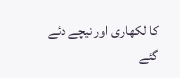کا لکھاری اور نیچے دئے گئے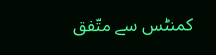کمنٹس سے متّفق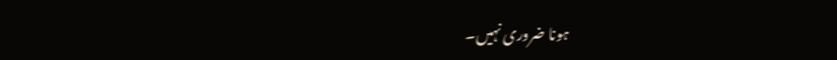ہونا ضروری نہیں۔